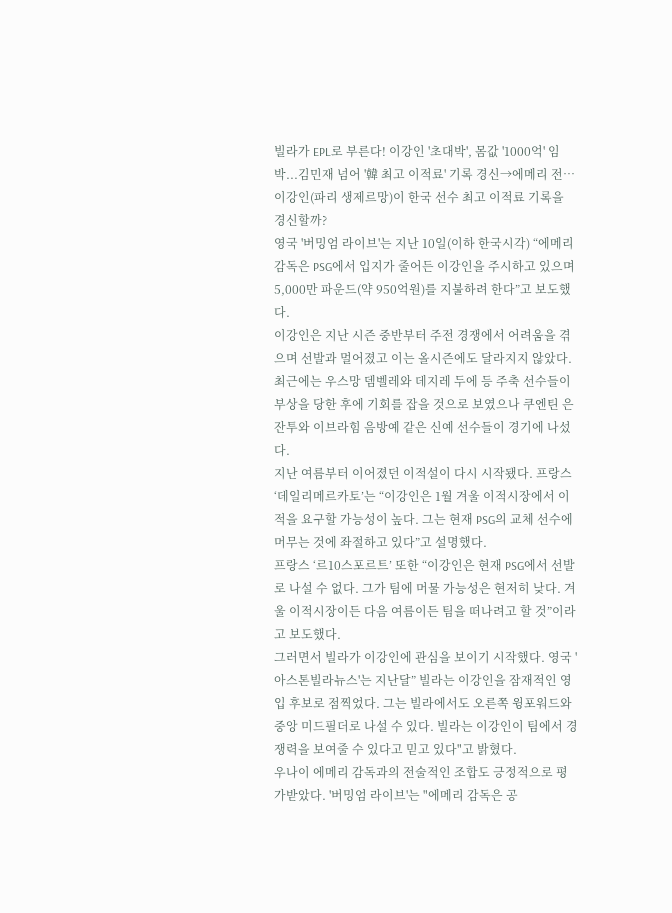빌라가 EPL로 부른다! 이강인 '초대박', 몸값 '1000억' 임박...김민재 넘어 '韓 최고 이적료' 기록 경신→에메리 전…
이강인(파리 생제르망)이 한국 선수 최고 이적료 기록을 경신할까?
영국 '버밍엄 라이브'는 지난 10일(이하 한국시각) “에메리 감독은 PSG에서 입지가 줄어든 이강인을 주시하고 있으며 5,000만 파운드(약 950억원)를 지불하려 한다”고 보도했다.
이강인은 지난 시즌 중반부터 주전 경쟁에서 어려움을 겪으며 선발과 멀어졌고 이는 올시즌에도 달라지지 않았다. 최근에는 우스망 뎀벨레와 데지레 두에 등 주축 선수들이 부상을 당한 후에 기회를 잡을 것으로 보였으나 쿠엔틴 은잔투와 이브라힘 음방예 같은 신예 선수들이 경기에 나섰다.
지난 여름부터 이어졌던 이적설이 다시 시작됐다. 프랑스 ‘데일리메르카토’는 “이강인은 1월 겨울 이적시장에서 이적을 요구할 가능성이 높다. 그는 현재 PSG의 교체 선수에 머무는 것에 좌절하고 있다”고 설명했다.
프랑스 ‘르10스포르트’ 또한 “이강인은 현재 PSG에서 선발로 나설 수 없다. 그가 팀에 머물 가능성은 현저히 낮다. 겨울 이적시장이든 다음 여름이든 팀을 떠나려고 할 것”이라고 보도했다.
그러면서 빌라가 이강인에 관심을 보이기 시작했다. 영국 '아스톤빌라뉴스'는 지난달” 빌라는 이강인을 잠재적인 영입 후보로 점찍었다. 그는 빌라에서도 오른쪽 윙포워드와 중앙 미드필더로 나설 수 있다. 빌라는 이강인이 팀에서 경쟁력을 보여줄 수 있다고 믿고 있다"고 밝혔다.
우나이 에메리 감독과의 전술적인 조합도 긍정적으로 평가받았다. '버밍엄 라이브'는 "에메리 감독은 공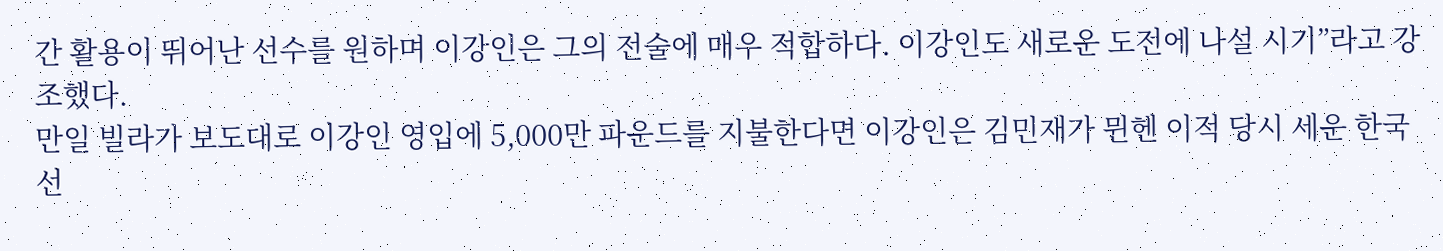간 활용이 뛰어난 선수를 원하며 이강인은 그의 전술에 매우 적합하다. 이강인도 새로운 도전에 나설 시기”라고 강조했다.
만일 빌라가 보도대로 이강인 영입에 5,000만 파운드를 지불한다면 이강인은 김민재가 뮌헨 이적 당시 세운 한국 선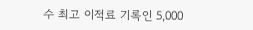수 최고 이적료 기록인 5,000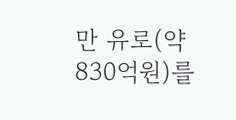만 유로(약 830억원)를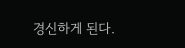경신하게 된다.